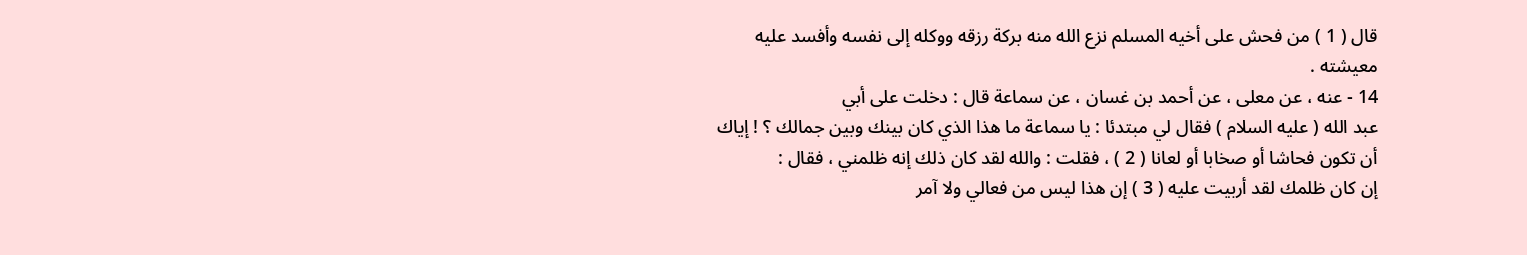قال ( 1 ) من فحش على أخيه المسلم نزع الله منه بركة رزقه ووكله إلى نفسه وأفسد عليه
معيشته .
14 - عنه ، عن معلى ، عن أحمد بن غسان ، عن سماعة قال : دخلت على أبي
عبد الله ( عليه السلام ) فقال لي مبتدئا : يا سماعة ما هذا الذي كان بينك وبين جمالك ؟ ! إياك
أن تكون فحاشا أو صخابا أو لعانا ( 2 ) ، فقلت : والله لقد كان ذلك إنه ظلمني ، فقال :
إن كان ظلمك لقد أربيت عليه ( 3 ) إن هذا ليس من فعالي ولا آمر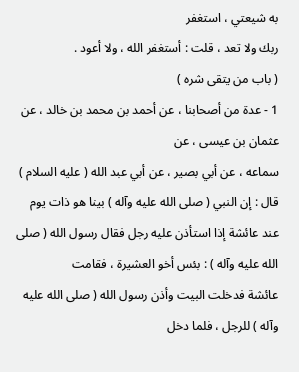به شيعتي ، استغفر
ربك ولا تعد ، قلت : أستغفر الله ، ولا أعود .
( باب من يتقى شره )
1 - عدة من أصحابنا ، عن أحمد بن محمد بن خالد ، عن عثمان بن عيسى ، عن
سماعه ، عن أبي بصير ، عن أبي عبد الله ( عليه السلام ) قال : إن النبي ( صلى الله عليه وآله ) بينا هو ذات يوم
عند عائشة إذا استأذن عليه رجل فقال رسول الله ( صلى الله عليه وآله ) : بئس أخو العشيرة ، فقامت
عائشة فدخلت البيت وأذن رسول الله ( صلى الله عليه وآله ) للرجل ، فلما دخل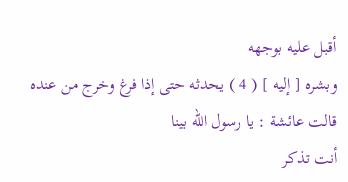أقبل عليه بوجهه
وبشره [ إليه ] ( 4 ) يحدثه حتى إذا فرغ وخرج من عنده قالت عائشة : يا رسول الله بينا
أنت تذكر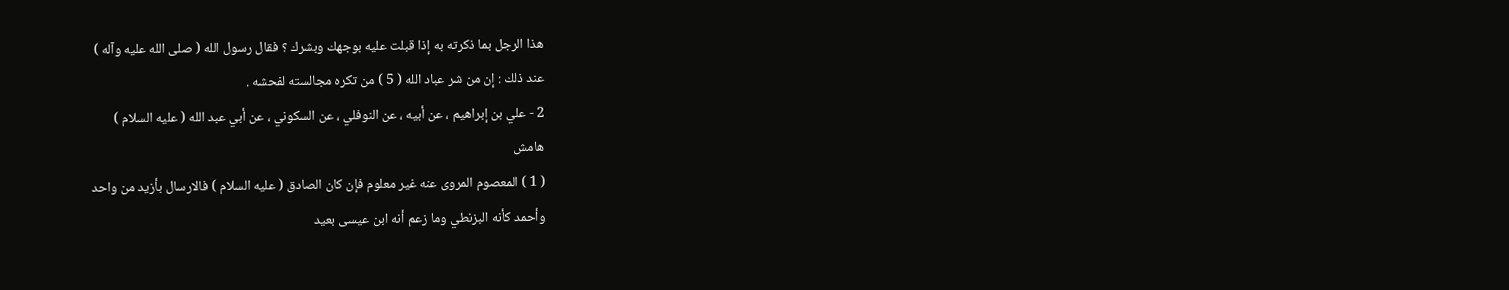هذا الرجل بما ذكرته به إذا قبلت عليه بوجهك وبشرك ؟ فقال رسول الله ( صلى الله عليه وآله )
عند ذلك : إن من شر عباد الله ( 5 ) من تكره مجالسته لفحشه .
2 - علي بن إبراهيم ، عن أبيه ، عن النوفلي ، عن السكوني ، عن أبي عبد الله ( عليه السلام )
هامش
( 1 ) المعصوم المروى عنه غير معلوم فإن كان الصادق ( عليه السلام ) فالارسال بأزيد من واحد
وأحمد كأنه البزنطي وما زعم أنه ابن عيسى بعيد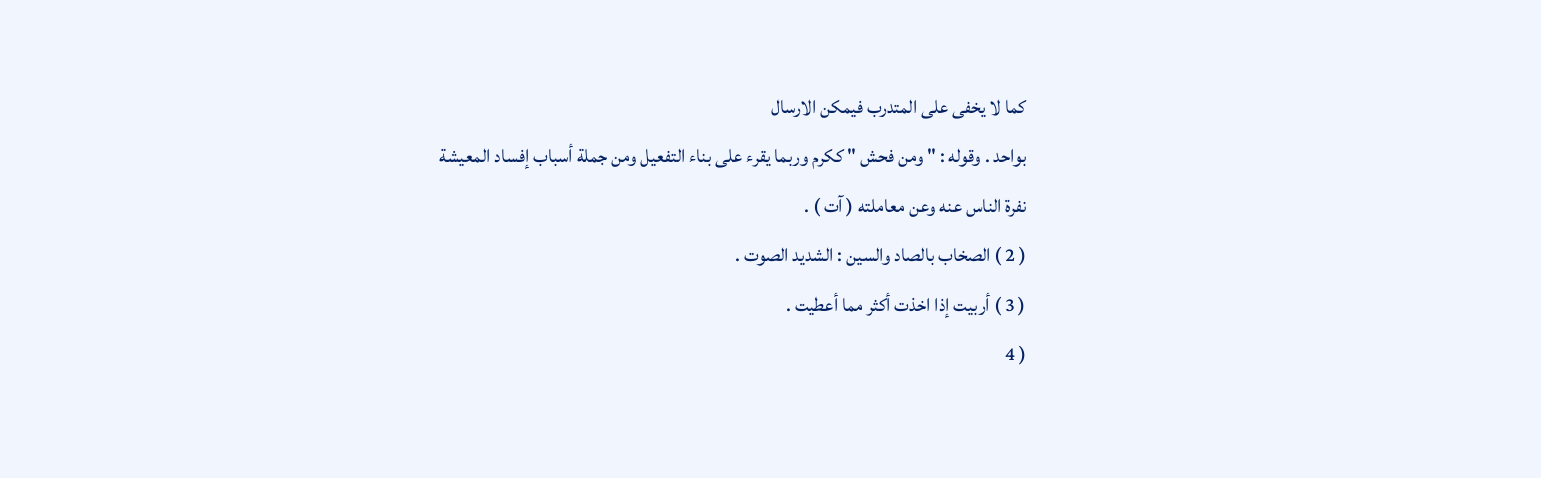كما لا يخفى على المتدرب فيمكن الارسال
بواحد . وقوله : " ومن فحش " ككرم وربما يقرء على بناء التفعيل ومن جملة أسباب إفساد المعيشة
نفرة الناس عنه وعن معاملته ( آت ) .
( 2 ) الصخاب بالصاد والسين : الشديد الصوت .
( 3 ) أربيت إذا اخذت أكثر مما أعطيت .
( 4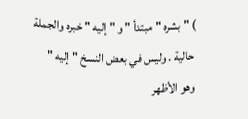) " بشره " مبتدأ " و " إليه " خبره والجملة حالية . وليس في بعض النسخ " إليه "
وهو الأظهر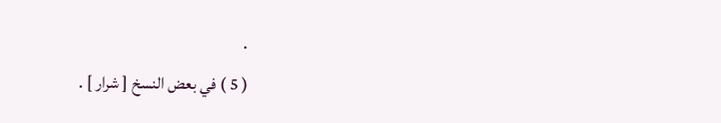.
( 5 ) في بعض النسخ [ شرار ] .